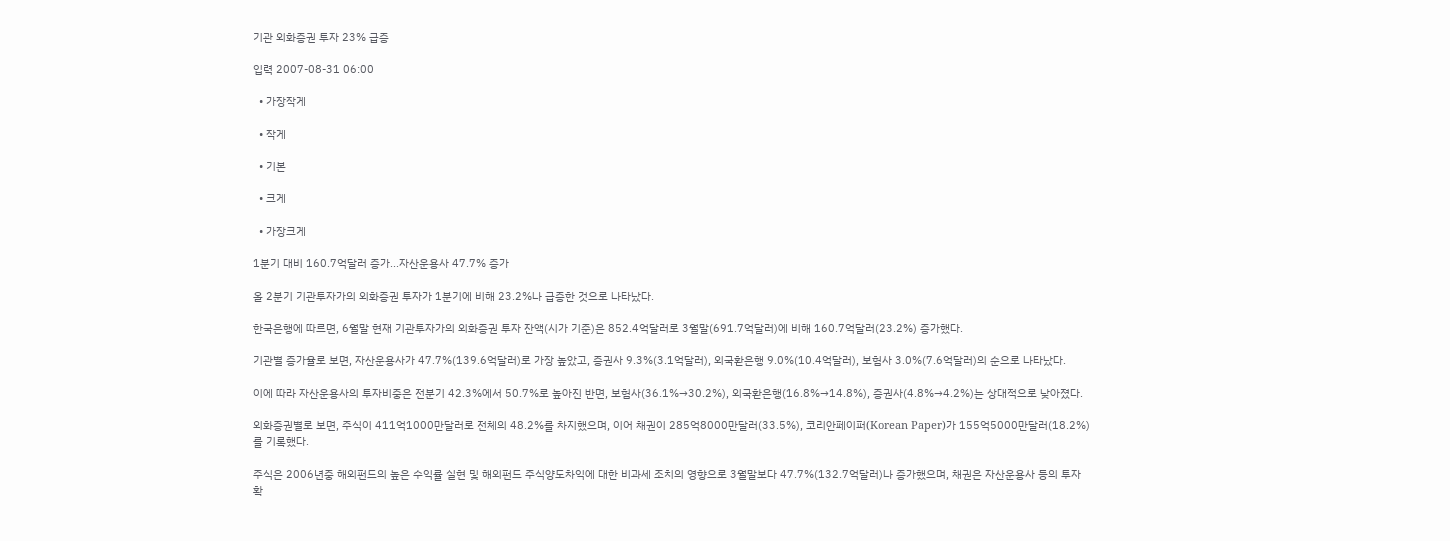기관 외화증권 투자 23% 급증

입력 2007-08-31 06:00

  • 가장작게

  • 작게

  • 기본

  • 크게

  • 가장크게

1분기 대비 160.7억달러 증가...자산운용사 47.7% 증가

올 2분기 기관투자가의 외화증권 투자가 1분기에 비해 23.2%나 급증한 것으로 나타났다.

한국은행에 따르면, 6월말 현재 기관투자가의 외화증권 투자 잔액(시가 기준)은 852.4억달러로 3월말(691.7억달러)에 비해 160.7억달러(23.2%) 증가했다.

기관별 증가율로 보면, 자산운용사가 47.7%(139.6억달러)로 가장 높았고, 증권사 9.3%(3.1억달러), 외국환은행 9.0%(10.4억달러), 보험사 3.0%(7.6억달러)의 순으로 나타났다.

이에 따라 자산운용사의 투자비중은 전분기 42.3%에서 50.7%로 높아진 반면, 보험사(36.1%→30.2%), 외국환은행(16.8%→14.8%), 증권사(4.8%→4.2%)는 상대적으로 낮아졌다.

외화증권별로 보면, 주식이 411억1000만달러로 전체의 48.2%를 차지했으며, 이어 채권이 285억8000만달러(33.5%), 코리안페이퍼(Korean Paper)가 155억5000만달러(18.2%)를 기록했다.

주식은 2006년중 해외펀드의 높은 수익률 실현 및 해외펀드 주식양도차익에 대한 비과세 조치의 영향으로 3월말보다 47.7%(132.7억달러)나 증가했으며, 채권은 자산운용사 등의 투자 확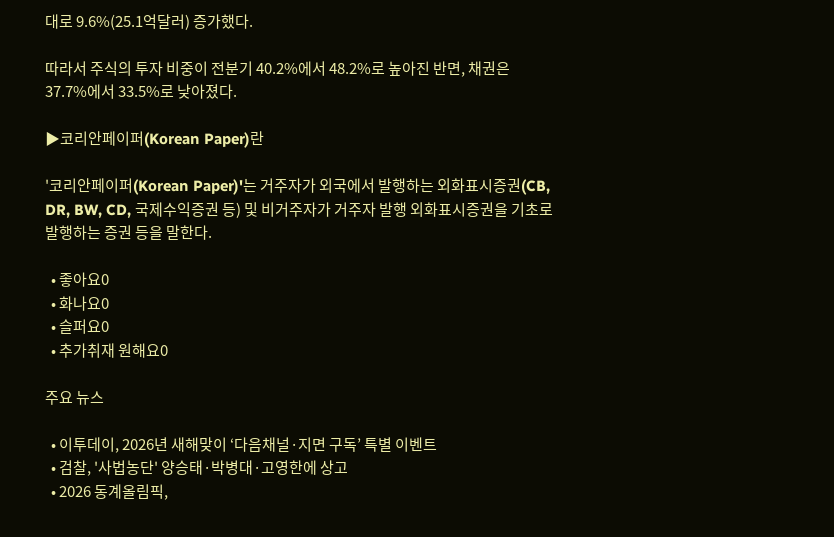대로 9.6%(25.1억달러) 증가했다.

따라서 주식의 투자 비중이 전분기 40.2%에서 48.2%로 높아진 반면, 채권은 37.7%에서 33.5%로 낮아졌다.

▶코리안페이퍼(Korean Paper)란

'코리안페이퍼(Korean Paper)'는 거주자가 외국에서 발행하는 외화표시증권(CB, DR, BW, CD, 국제수익증권 등) 및 비거주자가 거주자 발행 외화표시증권을 기초로 발행하는 증권 등을 말한다.

  • 좋아요0
  • 화나요0
  • 슬퍼요0
  • 추가취재 원해요0

주요 뉴스

  • 이투데이, 2026년 새해맞이 ‘다음채널·지면 구독’ 특별 이벤트
  • 검찰, '사법농단' 양승태·박병대·고영한에 상고
  • 2026 동계올림픽,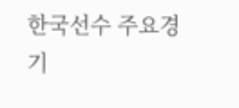한국선수 주요경기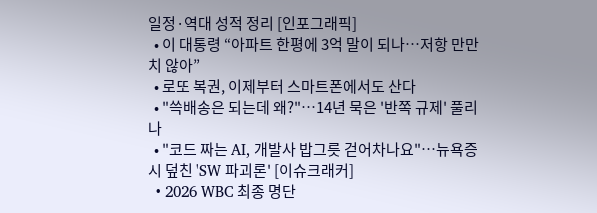일정·역대 성적 정리 [인포그래픽]
  • 이 대통령 “아파트 한평에 3억 말이 되나…저항 만만치 않아”
  • 로또 복권, 이제부터 스마트폰에서도 산다
  • "쓱배송은 되는데 왜?"…14년 묵은 '반쪽 규제' 풀리나
  • "코드 짜는 AI, 개발사 밥그릇 걷어차나요"…뉴욕증시 덮친 'SW 파괴론' [이슈크래커]
  • 2026 WBC 최종 명단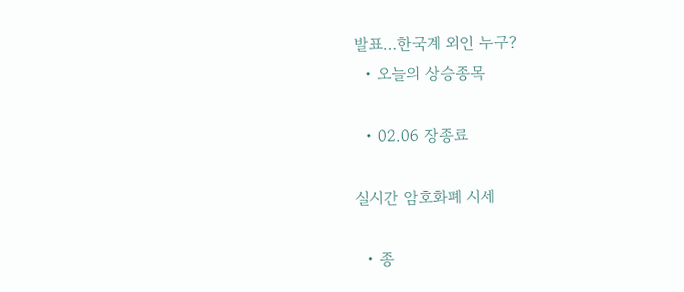발표…한국계 외인 누구?
  • 오늘의 상승종목

  • 02.06 장종료

실시간 암호화폐 시세

  • 종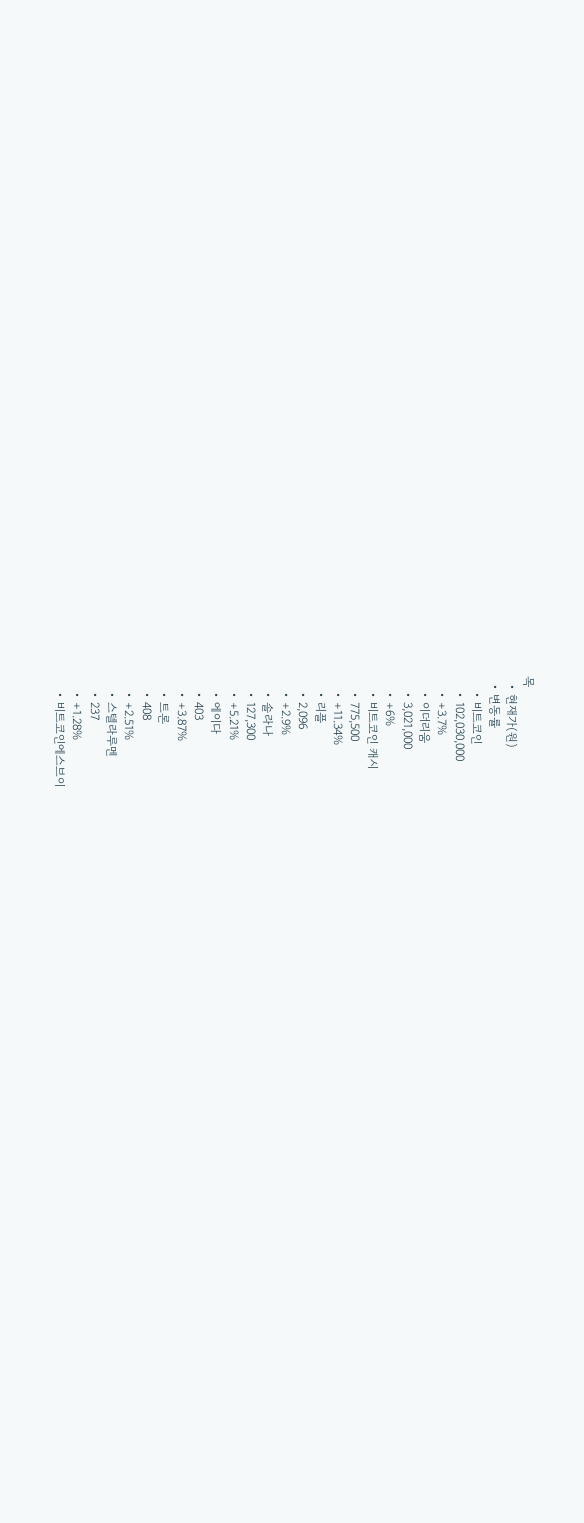목
  • 현재가(원)
  • 변동률
    • 비트코인
    • 102,030,000
    • +3.7%
    • 이더리움
    • 3,021,000
    • +6%
    • 비트코인 캐시
    • 775,500
    • +11.34%
    • 리플
    • 2,096
    • +2.9%
    • 솔라나
    • 127,300
    • +5.21%
    • 에이다
    • 403
    • +3.87%
    • 트론
    • 408
    • +2.51%
    • 스텔라루멘
    • 237
    • +1.28%
    • 비트코인에스브이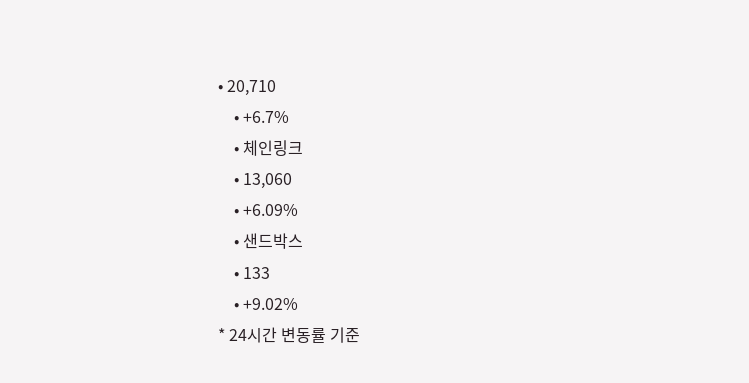• 20,710
    • +6.7%
    • 체인링크
    • 13,060
    • +6.09%
    • 샌드박스
    • 133
    • +9.02%
* 24시간 변동률 기준